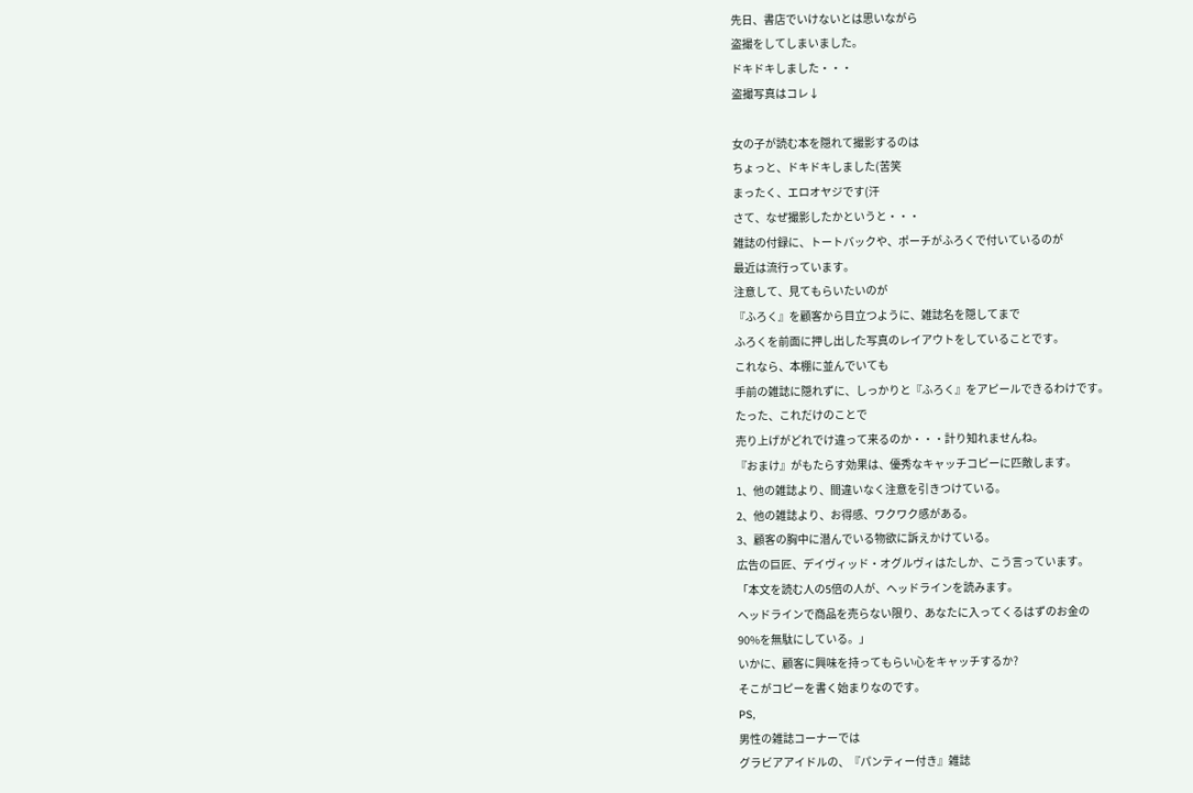先日、書店でいけないとは思いながら
盗撮をしてしまいました。
ドキドキしました・・・
盗撮写真はコレ↓

女の子が読む本を隠れて撮影するのは
ちょっと、ドキドキしました(苦笑
まったく、エロオヤジです(汗
さて、なぜ撮影したかというと・・・
雑誌の付録に、トートバックや、ポーチがふろくで付いているのが
最近は流行っています。
注意して、見てもらいたいのが
『ふろく』を顧客から目立つように、雑誌名を隠してまで
ふろくを前面に押し出した写真のレイアウトをしていることです。
これなら、本棚に並んでいても
手前の雑誌に隠れずに、しっかりと『ふろく』をアピールできるわけです。
たった、これだけのことで
売り上げがどれでけ違って来るのか・・・計り知れませんね。
『おまけ』がもたらす効果は、優秀なキャッチコピーに匹敵します。
1、他の雑誌より、間違いなく注意を引きつけている。
2、他の雑誌より、お得感、ワクワク感がある。
3、顧客の胸中に潜んでいる物欲に訴えかけている。
広告の巨匠、デイヴィッド・オグルヴィはたしか、こう言っています。
「本文を読む人の5倍の人が、ヘッドラインを読みます。
ヘッドラインで商品を売らない限り、あなたに入ってくるはずのお金の
90%を無駄にしている。」
いかに、顧客に興味を持ってもらい心をキャッチするか?
そこがコピーを書く始まりなのです。
PS,
男性の雑誌コーナーでは
グラビアアイドルの、『パンティー付き』雑誌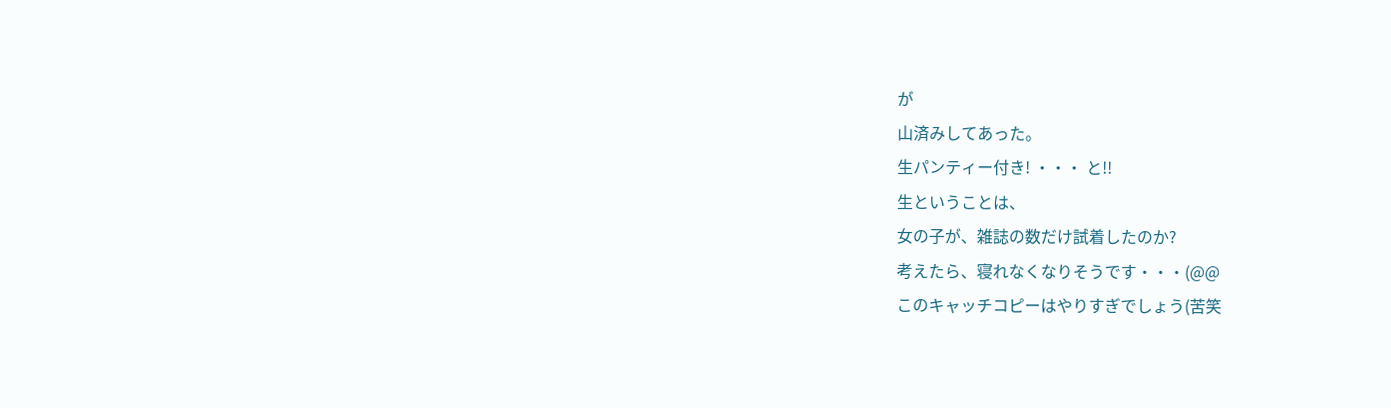が
山済みしてあった。
生パンティー付き! ・・・ と!!
生ということは、
女の子が、雑誌の数だけ試着したのか?
考えたら、寝れなくなりそうです・・・(@@
このキャッチコピーはやりすぎでしょう(苦笑